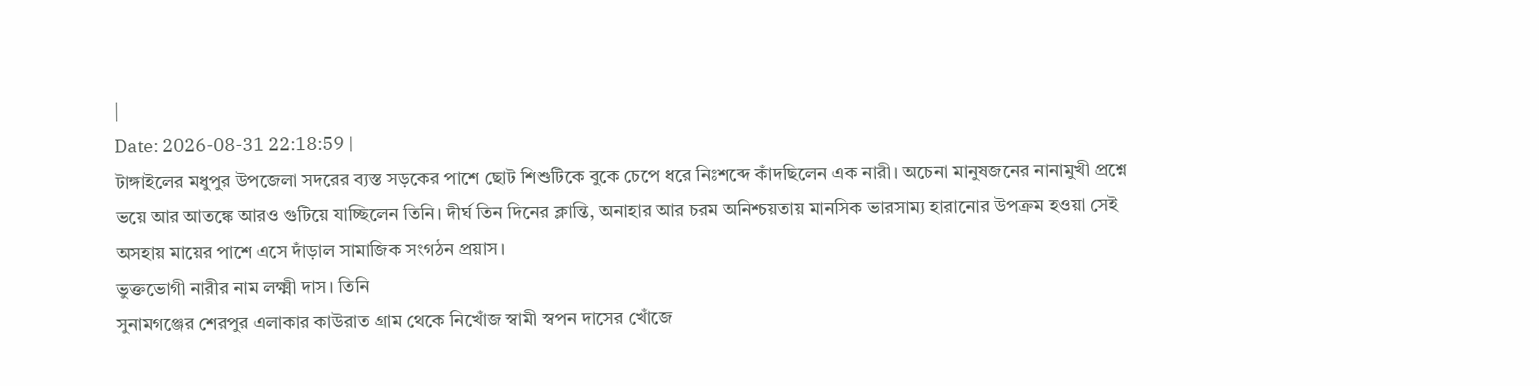|
Date: 2026-08-31 22:18:59 |
টাঙ্গাইলের মধুপুর উপজেলা সদরের ব্যস্ত সড়কের পাশে ছোট শিশুটিকে বুকে চেপে ধরে নিঃশব্দে কাঁদছিলেন এক নারী। অচেনা মানুষজনের নানামুখী প্রশ্নে ভয়ে আর আতঙ্কে আরও গুটিয়ে যাচ্ছিলেন তিনি। দীর্ঘ তিন দিনের ক্লান্তি, অনাহার আর চরম অনিশ্চয়তায় মানসিক ভারসাম্য হারানোর উপক্রম হওয়া সেই অসহায় মায়ের পাশে এসে দাঁড়াল সামাজিক সংগঠন প্রয়াস।
ভুক্তভোগী নারীর নাম লক্ষ্মী দাস। তিনি
সুনামগঞ্জের শেরপুর এলাকার কাউরাত গ্রাম থেকে নিখোঁজ স্বামী স্বপন দাসের খোঁজে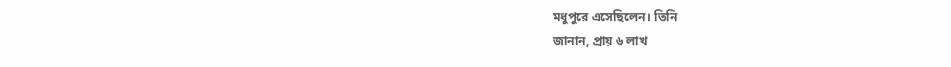মধুপুরে এসেছিলেন। তিনি
জানান, প্রায় ৬ লাখ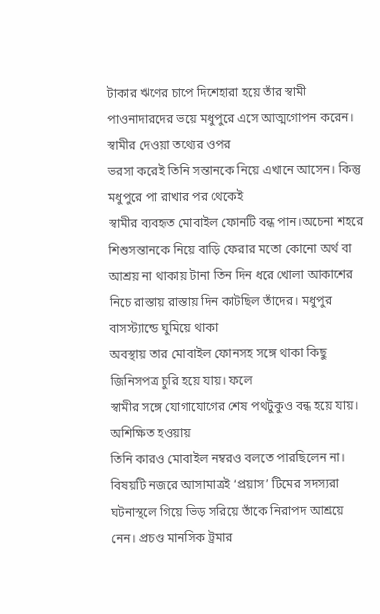টাকার ঋণের চাপে দিশেহারা হয়ে তাঁর স্বামী পাওনাদারদের ভয়ে মধুপুরে এসে আত্মগোপন করেন। স্বামীর দেওয়া তথ্যের ওপর
ভরসা করেই তিনি সন্তানকে নিয়ে এখানে আসেন। কিন্তু মধুপুরে পা রাখার পর থেকেই
স্বামীর ব্যবহৃত মোবাইল ফোনটি বন্ধ পান।অচেনা শহরে শিশুসন্তানকে নিয়ে বাড়ি ফেরার মতো কোনো অর্থ বা আশ্রয় না থাকায় টানা তিন দিন ধরে খোলা আকাশের নিচে রাস্তায় রাস্তায় দিন কাটছিল তাঁদের। মধুপুর বাসস্ট্যান্ডে ঘুমিয়ে থাকা
অবস্থায় তার মোবাইল ফোনসহ সঙ্গে থাকা কিছু জিনিসপত্র চুরি হয়ে যায়। ফলে
স্বামীর সঙ্গে যোগাযোগের শেষ পথটুকুও বন্ধ হয়ে যায়। অশিক্ষিত হওয়ায়
তিনি কারও মোবাইল নম্বরও বলতে পারছিলেন না।
বিষয়টি নজরে আসামাত্রই ‘প্রয়াস’ টিমের সদস্যরা ঘটনাস্থলে গিয়ে ভিড় সরিয়ে তাঁকে নিরাপদ আশ্রয়ে নেন। প্রচণ্ড মানসিক ট্রমার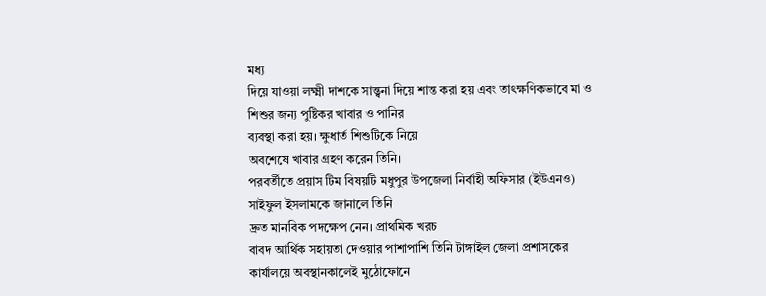মধ্য
দিয়ে যাওয়া লক্ষ্মী দাশকে সান্ত্বনা দিয়ে শান্ত করা হয় এবং তাৎক্ষণিকভাবে মা ও শিশুর জন্য পুষ্টিকর খাবার ও পানির
ব্যবস্থা করা হয়। ক্ষুধার্ত শিশুটিকে নিয়ে
অবশেষে খাবার গ্রহণ করেন তিনি।
পরবর্তীতে প্রয়াস টিম বিষয়টি মধুপুর উপজেলা নির্বাহী অফিসার (ইউএনও) সাইফুল ইসলামকে জানালে তিনি
দ্রুত মানবিক পদক্ষেপ নেন। প্রাথমিক খরচ
বাবদ আর্থিক সহায়তা দেওয়ার পাশাপাশি তিনি টাঙ্গাইল জেলা প্রশাসকের কার্যালয়ে অবস্থানকালেই মুঠোফোনে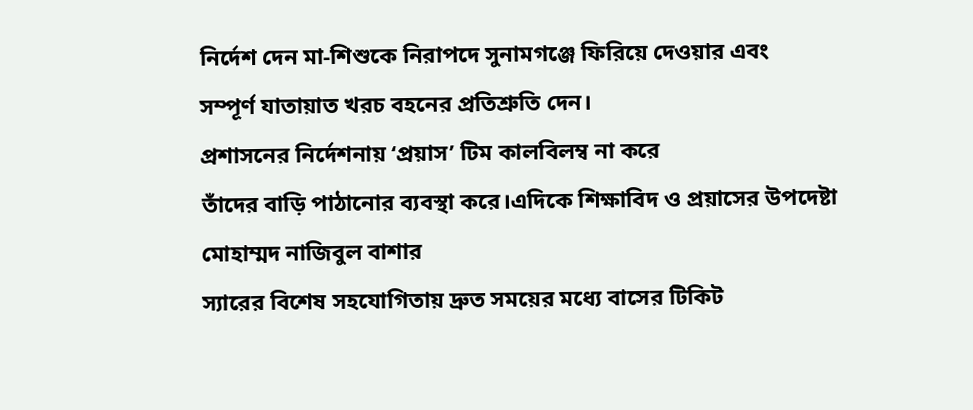নির্দেশ দেন মা-শিশুকে নিরাপদে সুনামগঞ্জে ফিরিয়ে দেওয়ার এবং
সম্পূর্ণ যাতায়াত খরচ বহনের প্রতিশ্রুতি দেন।
প্রশাসনের নির্দেশনায় ‘প্রয়াস’ টিম কালবিলম্ব না করে
তাঁদের বাড়ি পাঠানোর ব্যবস্থা করে।এদিকে শিক্ষাবিদ ও প্রয়াসের উপদেষ্টা মোহাম্মদ নাজিবুল বাশার
স্যারের বিশেষ সহযোগিতায় দ্রুত সময়ের মধ্যে বাসের টিকিট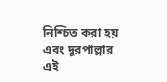নিশ্চিত করা হয় এবং দূরপাল্লার এই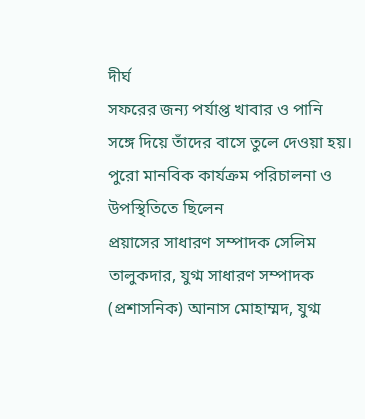দীর্ঘ
সফরের জন্য পর্যাপ্ত খাবার ও পানি
সঙ্গে দিয়ে তাঁদের বাসে তুলে দেওয়া হয়।
পুরো মানবিক কার্যক্রম পরিচালনা ও উপস্থিতিতে ছিলেন
প্রয়াসের সাধারণ সম্পাদক সেলিম তালুকদার, যুগ্ম সাধারণ সম্পাদক (প্রশাসনিক) আনাস মোহাম্মদ, যুগ্ম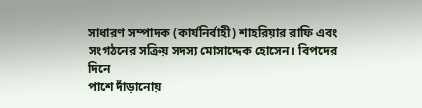সাধারণ সম্পাদক (কার্যনির্বাহী) শাহরিয়ার রাফি এবং সংগঠনের সক্রিয় সদস্য মোসাদ্দেক হোসেন। বিপদের দিনে
পাশে দাঁড়ানোয়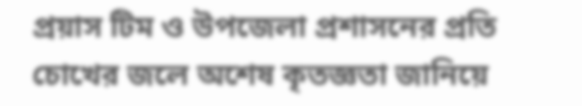প্রয়াস টিম ও উপজেলা প্রশাসনের প্রতি
চোখের জলে অশেষ কৃতজ্ঞতা জানিয়ে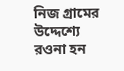নিজ গ্রামের উদ্দেশ্যে রওনা হন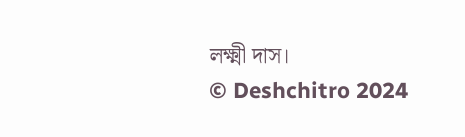লক্ষ্মী দাস।
© Deshchitro 2024